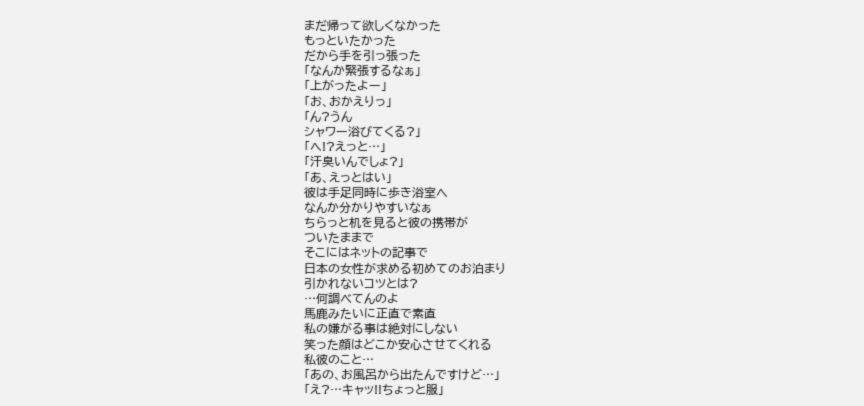まだ帰って欲しくなかった
もっといたかった
だから手を引っ張った
「なんか緊張するなぁ」
「上がったよー」
「お、おかえりっ」
「ん?うん
シャワー浴びてくる?」
「へ!?えっと…」
「汗臭いんでしょ?」
「あ、えっとはい」
彼は手足同時に歩き浴室へ
なんか分かりやすいなぁ
ちらっと机を見ると彼の携帯が
ついたままで
そこにはネットの記事で
日本の女性が求める初めてのお泊まり
引かれないコツとは?
…何調べてんのよ
馬鹿みたいに正直で素直
私の嫌がる事は絶対にしない
笑った顔はどこか安心させてくれる
私彼のこと…
「あの、お風呂から出たんですけど…」
「え?…キャッ!!ちょっと服」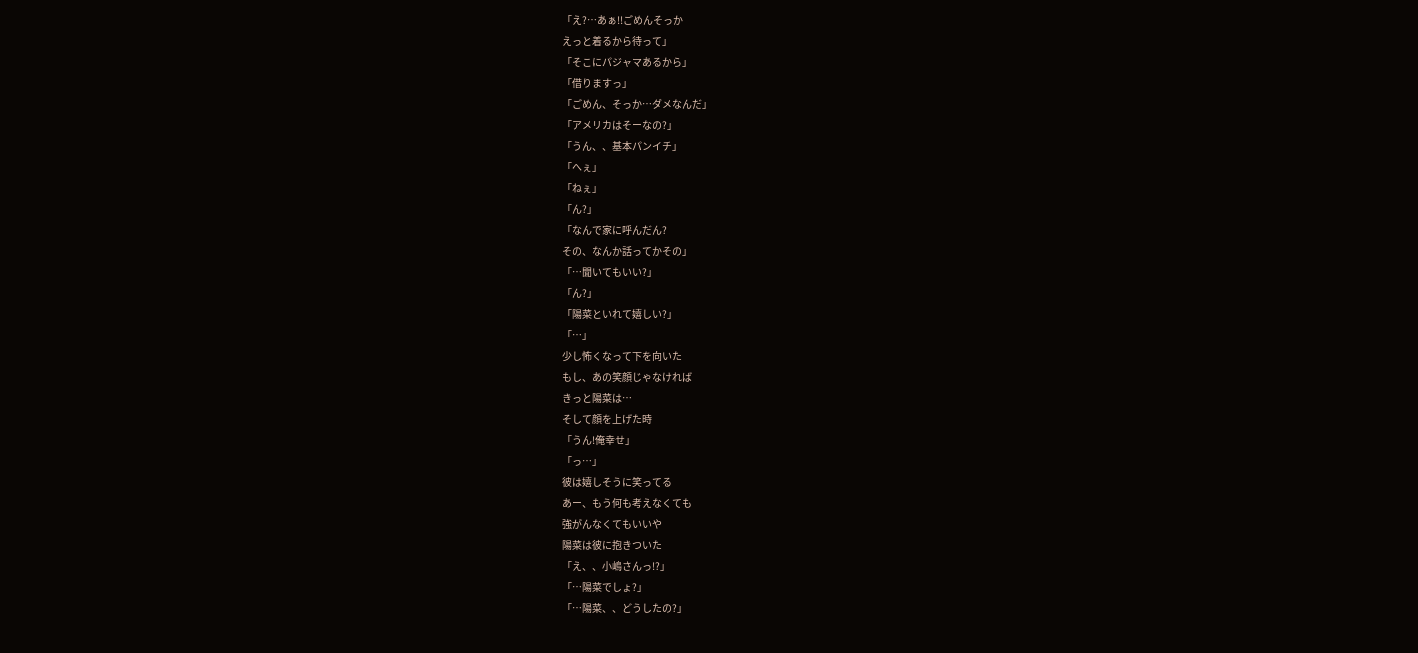「え?…あぁ!!ごめんそっか
えっと着るから待って」
「そこにパジャマあるから」
「借りますっ」
「ごめん、そっか…ダメなんだ」
「アメリカはそーなの?」
「うん、、基本パンイチ」
「へぇ」
「ねぇ」
「ん?」
「なんで家に呼んだん?
その、なんか話ってかその」
「…聞いてもいい?」
「ん?」
「陽菜といれて嬉しい?」
「…」
少し怖くなって下を向いた
もし、あの笑顔じゃなければ
きっと陽菜は…
そして顔を上げた時
「うん!俺幸せ」
「っ…」
彼は嬉しそうに笑ってる
あー、もう何も考えなくても
強がんなくてもいいや
陽菜は彼に抱きついた
「え、、小嶋さんっ!?」
「…陽菜でしょ?」
「…陽菜、、どうしたの?」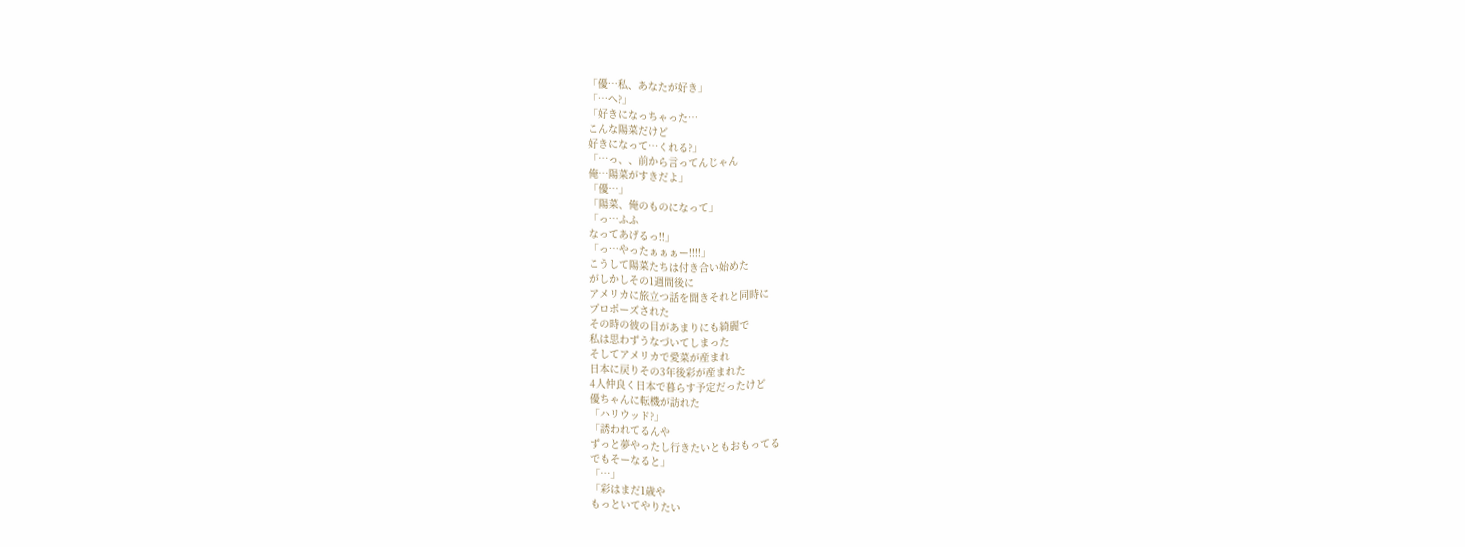「優…私、あなたが好き」
「…へ?」
「好きになっちゃった…
こんな陽菜だけど
好きになって…くれる?」
「…っ、、前から言ってんじゃん
俺…陽菜がすきだよ」
「優…」
「陽菜、俺のものになって」
「っ…ふふ
なってあげるっ!!」
「っ…やったぁぁぁー!!!!」
こうして陽菜たちは付き合い始めた
がしかしその1週間後に
アメリカに旅立つ話を聞きそれと同時に
プロポーズされた
その時の彼の目があまりにも綺麗で
私は思わずうなづいてしまった
そしてアメリカで愛菜が産まれ
日本に戻りその3年後彩が産まれた
4人仲良く日本で暮らす予定だったけど
優ちゃんに転機が訪れた
「ハリウッド?」
「誘われてるんや
ずっと夢やったし行きたいともおもってる
でもそーなると」
「…」
「彩はまだ1歳や
もっといてやりたい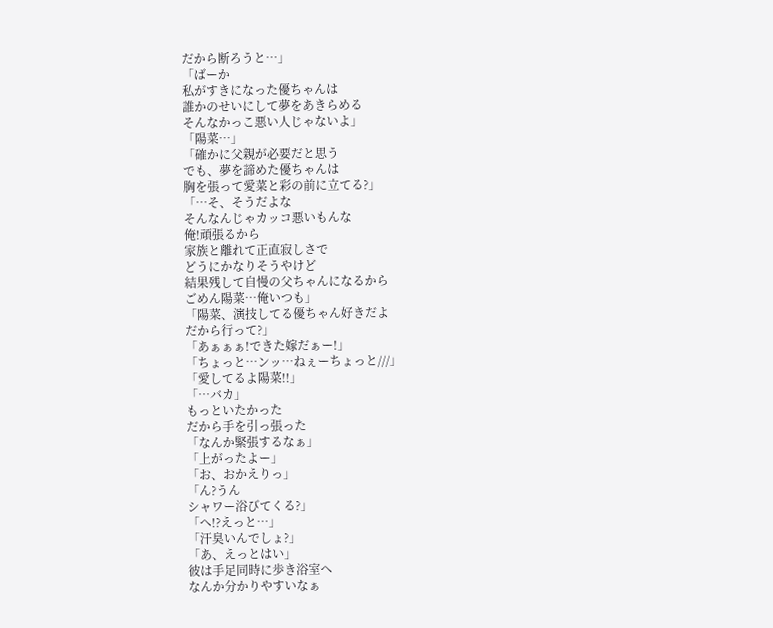だから断ろうと…」
「ばーか
私がすきになった優ちゃんは
誰かのせいにして夢をあきらめる
そんなかっこ悪い人じゃないよ」
「陽菜…」
「確かに父親が必要だと思う
でも、夢を諦めた優ちゃんは
胸を張って愛菜と彩の前に立てる?」
「…そ、そうだよな
そんなんじゃカッコ悪いもんな
俺!頑張るから
家族と離れて正直寂しさで
どうにかなりそうやけど
結果残して自慢の父ちゃんになるから
ごめん陽菜…俺いつも」
「陽菜、演技してる優ちゃん好きだよ
だから行って?」
「あぁぁぁ!できた嫁だぁー!」
「ちょっと…ンッ…ねぇーちょっと///」
「愛してるよ陽菜!!」
「…バカ」
もっといたかった
だから手を引っ張った
「なんか緊張するなぁ」
「上がったよー」
「お、おかえりっ」
「ん?うん
シャワー浴びてくる?」
「へ!?えっと…」
「汗臭いんでしょ?」
「あ、えっとはい」
彼は手足同時に歩き浴室へ
なんか分かりやすいなぁ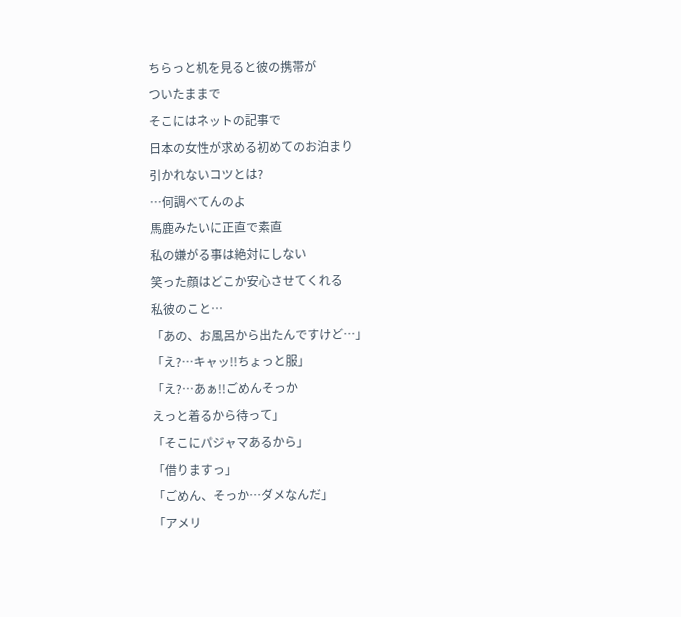ちらっと机を見ると彼の携帯が
ついたままで
そこにはネットの記事で
日本の女性が求める初めてのお泊まり
引かれないコツとは?
…何調べてんのよ
馬鹿みたいに正直で素直
私の嫌がる事は絶対にしない
笑った顔はどこか安心させてくれる
私彼のこと…
「あの、お風呂から出たんですけど…」
「え?…キャッ!!ちょっと服」
「え?…あぁ!!ごめんそっか
えっと着るから待って」
「そこにパジャマあるから」
「借りますっ」
「ごめん、そっか…ダメなんだ」
「アメリ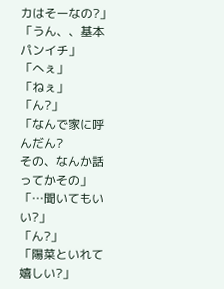カはそーなの?」
「うん、、基本パンイチ」
「へぇ」
「ねぇ」
「ん?」
「なんで家に呼んだん?
その、なんか話ってかその」
「…聞いてもいい?」
「ん?」
「陽菜といれて嬉しい?」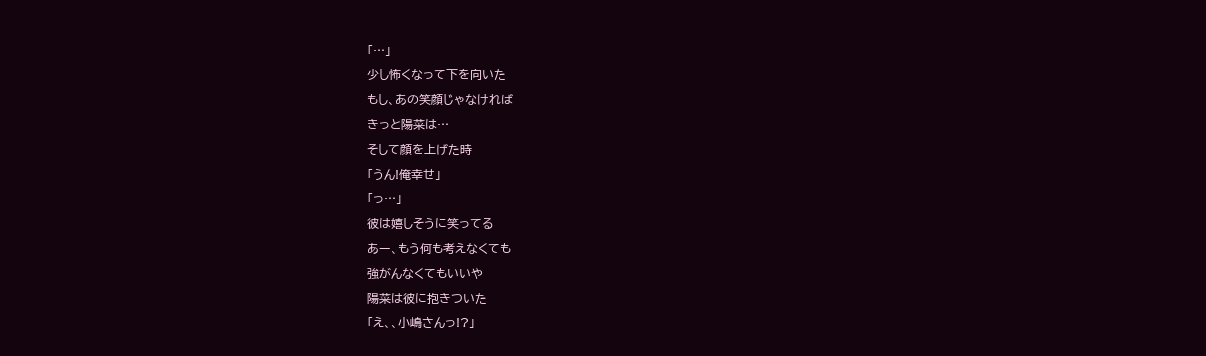「…」
少し怖くなって下を向いた
もし、あの笑顔じゃなければ
きっと陽菜は…
そして顔を上げた時
「うん!俺幸せ」
「っ…」
彼は嬉しそうに笑ってる
あー、もう何も考えなくても
強がんなくてもいいや
陽菜は彼に抱きついた
「え、、小嶋さんっ!?」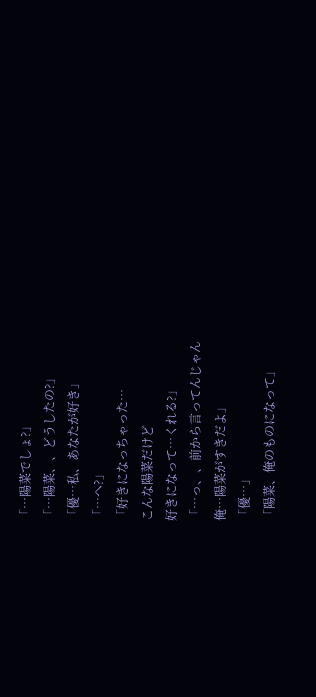「…陽菜でしょ?」
「…陽菜、、どうしたの?」
「優…私、あなたが好き」
「…へ?」
「好きになっちゃった…
こんな陽菜だけど
好きになって…くれる?」
「…っ、、前から言ってんじゃん
俺…陽菜がすきだよ」
「優…」
「陽菜、俺のものになって」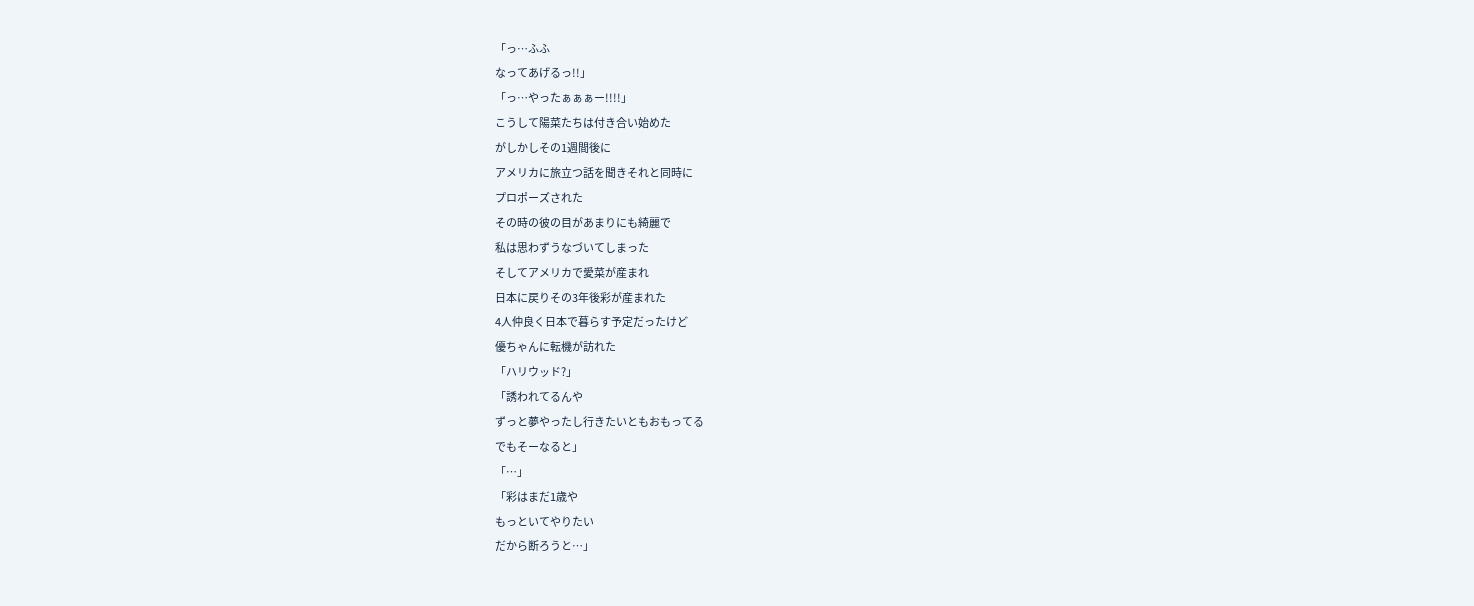「っ…ふふ
なってあげるっ!!」
「っ…やったぁぁぁー!!!!」
こうして陽菜たちは付き合い始めた
がしかしその1週間後に
アメリカに旅立つ話を聞きそれと同時に
プロポーズされた
その時の彼の目があまりにも綺麗で
私は思わずうなづいてしまった
そしてアメリカで愛菜が産まれ
日本に戻りその3年後彩が産まれた
4人仲良く日本で暮らす予定だったけど
優ちゃんに転機が訪れた
「ハリウッド?」
「誘われてるんや
ずっと夢やったし行きたいともおもってる
でもそーなると」
「…」
「彩はまだ1歳や
もっといてやりたい
だから断ろうと…」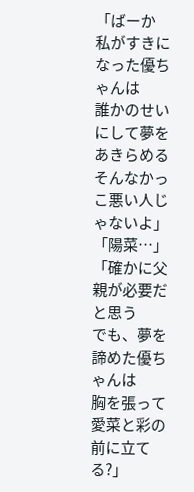「ばーか
私がすきになった優ちゃんは
誰かのせいにして夢をあきらめる
そんなかっこ悪い人じゃないよ」
「陽菜…」
「確かに父親が必要だと思う
でも、夢を諦めた優ちゃんは
胸を張って愛菜と彩の前に立てる?」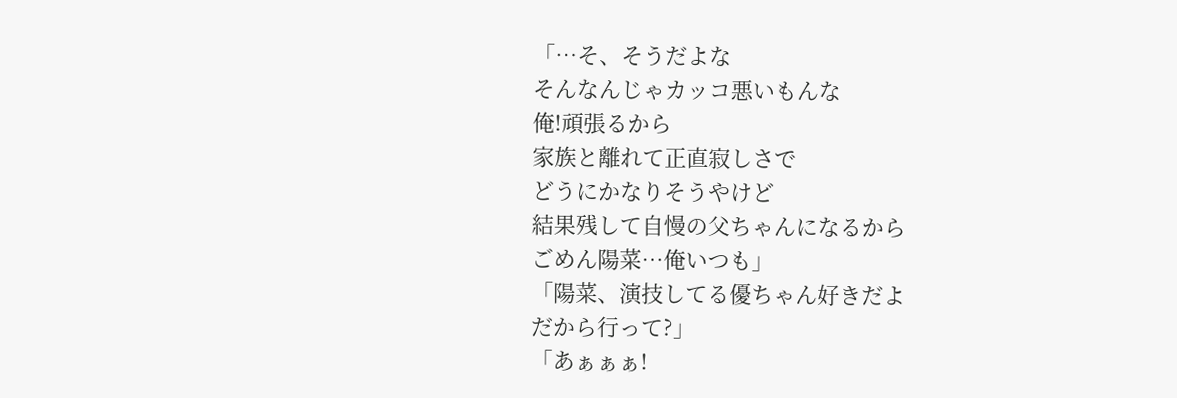「…そ、そうだよな
そんなんじゃカッコ悪いもんな
俺!頑張るから
家族と離れて正直寂しさで
どうにかなりそうやけど
結果残して自慢の父ちゃんになるから
ごめん陽菜…俺いつも」
「陽菜、演技してる優ちゃん好きだよ
だから行って?」
「あぁぁぁ!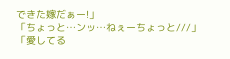できた嫁だぁー!」
「ちょっと…ンッ…ねぇーちょっと///」
「愛してる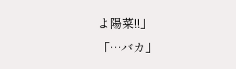よ陽菜!!」
「…バカ」